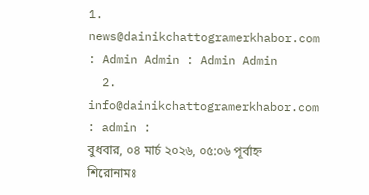1. news@dainikchattogramerkhabor.com : Admin Admin : Admin Admin
  2. info@dainikchattogramerkhabor.com : admin :
বুধবার, ০৪ মার্চ ২০২৬, ০৫:০৬ পূর্বাহ্ন
শিরোনামঃ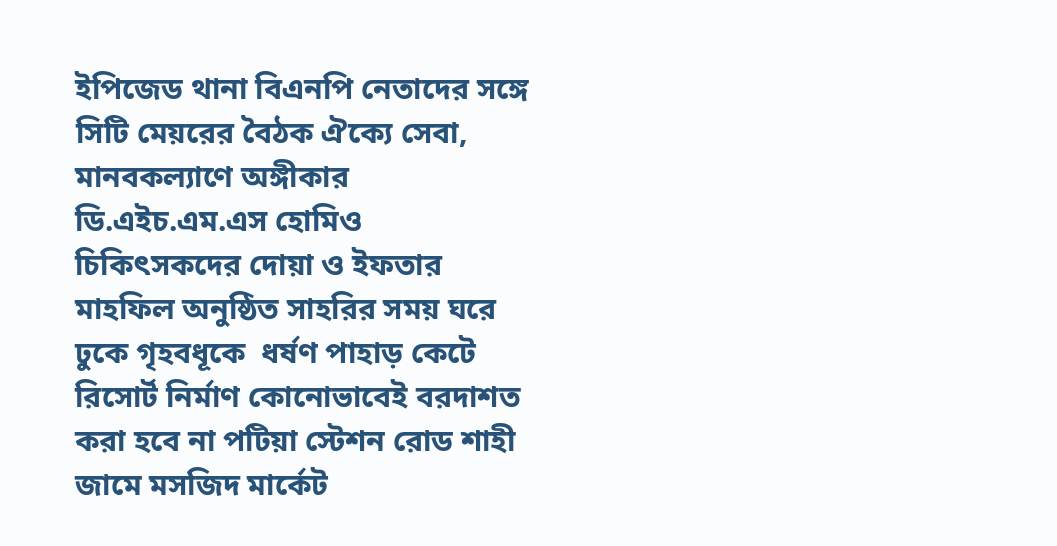ইপিজেড থানা বিএনপি নেতাদের সঙ্গে সিটি মেয়রের বৈঠক ঐক্যে সেবা, মানবকল্যাণে অঙ্গীকার ডি.এইচ.এম.এস হোমিও চিকিৎসকদের দোয়া ও ইফতার মাহফিল অনুষ্ঠিত সাহরির সময় ঘরে ঢুকে গৃহবধূকে  ধর্ষণ পাহাড় কেটে রিসোর্ট নির্মাণ কোনোভাবেই বরদাশত করা হবে না পটিয়া স্টেশন রোড শাহী জামে মসজিদ মার্কেট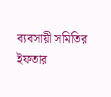ব্যবসায়ী সমিতির ইফতার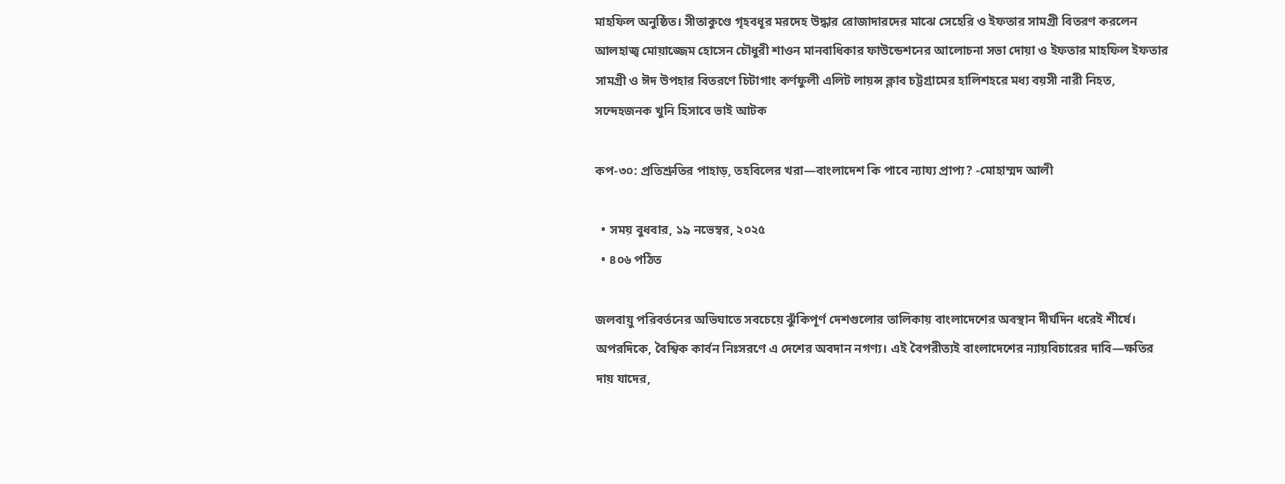মাহফিল অনুষ্ঠিত। সীতাকুণ্ডে গৃহবধূর মরদেহ উদ্ধার রোজাদারদের মাঝে সেহেরি ও ইফতার সামগ্রী বিতরণ করলেন আলহাজ্ব মোয়াজ্জেম হোসেন চৌধুরী শাওন মানবাধিকার ফাউন্ডেশনের আলোচনা সভা দোয়া ও ইফতার মাহফিল ইফতার সামগ্রী ও ঈদ উপহার বিতরণে চিটাগাং কর্ণফুলী এলিট লায়ন্স ক্লাব চট্টগ্রামের হালিশহরে মধ্য বয়সী নারী নিহত, সন্দেহজনক খুনি হিসাবে ভাই আটক

কপ-৩০: প্রতিশ্রুতির পাহাড়, তহবিলের খরা—বাংলাদেশ কি পাবে ন্যায্য প্রাপ্য? -মোহাম্মদ আলী

  • সময় বুধবার, ১৯ নভেম্বর, ২০২৫
  • ৪০৬ পঠিত

জলবায়ু পরিবর্তনের অভিঘাতে সবচেয়ে ঝুঁকিপূর্ণ দেশগুলোর তালিকায় বাংলাদেশের অবস্থান দীর্ঘদিন ধরেই শীর্ষে। অপরদিকে, বৈশ্বিক কার্বন নিঃসরণে এ দেশের অবদান নগণ্য। এই বৈপরীত্যই বাংলাদেশের ন্যায়বিচারের দাবি—ক্ষতির দায় যাদের,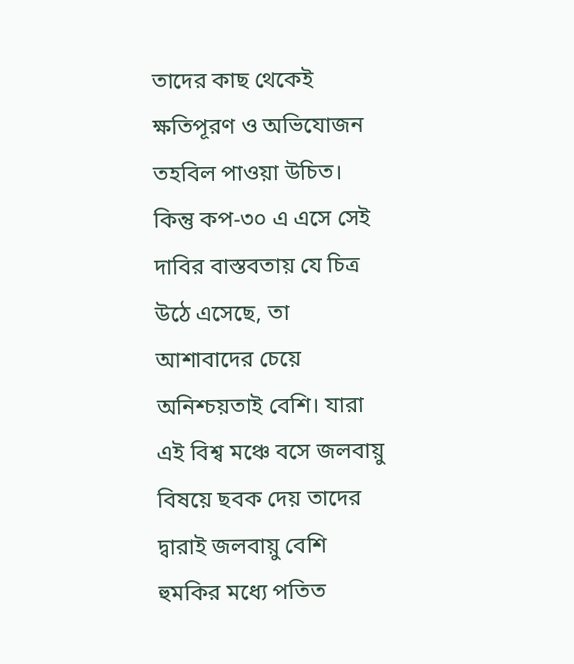তাদের কাছ থেকেই ক্ষতিপূরণ ও অভিযোজন তহবিল পাওয়া উচিত। কিন্তু কপ-৩০ এ এসে সেই দাবির বাস্তবতায় যে চিত্র উঠে এসেছে, তা আশাবাদের চেয়ে অনিশ্চয়তাই বেশি। যারা এই বিশ্ব মঞ্চে বসে জলবায়ু বিষয়ে ছবক দেয় তাদের দ্বারাই জলবায়ু বেশি হুমকির মধ্যে পতিত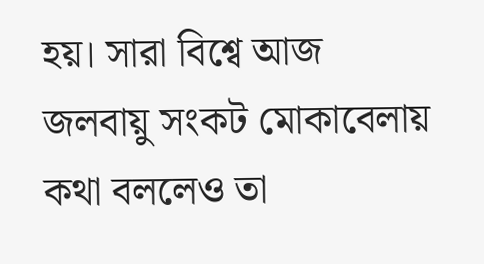হয়। সারা বিশ্বে আজ জলবায়ু সংকট মোকাবেলায় কথা বললেও তা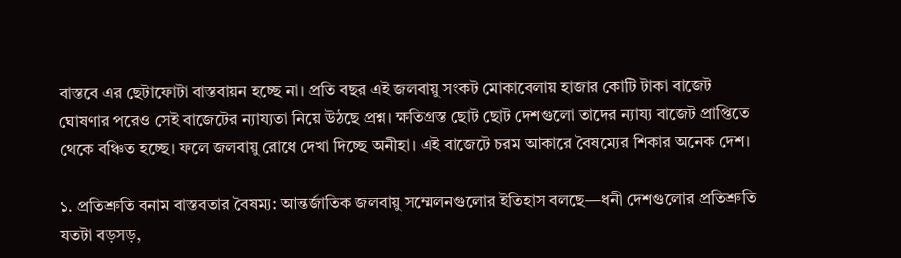বাস্তবে এর ছেটাফোটা বাস্তবায়ন হচ্ছে না। প্রতি বছর এই জলবায়ু সংকট মোকাবেলায় হাজার কোটি টাকা বাজেট ঘোষণার পরেও সেই বাজেটের ন‍্যায‍্যতা নিয়ে উঠছে প্রশ্ন। ক্ষতিগ্রস্ত ছোট ছোট দেশগুলো তাদের ন‍্যায‍্য বাজেট প্রাপ্তিতে থেকে বঞ্চিত হচ্ছে। ফলে জলবায়ু রোধে দেখা দিচ্ছে অনীহা। এই বাজেটে চরম আকারে বৈষম্যের শিকার অনেক দেশ।

১. প্রতিশ্রুতি বনাম বাস্তবতার বৈষম্য: আন্তর্জাতিক জলবায়ু সম্মেলনগুলোর ইতিহাস বলছে—ধনী দেশগুলোর প্রতিশ্রুতি যতটা বড়সড়,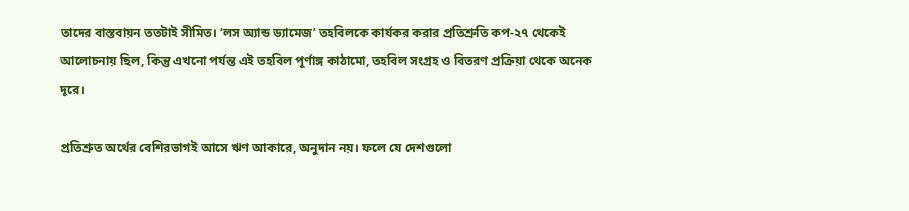তাদের বাস্তবায়ন ততটাই সীমিত। ‘লস অ্যান্ড ড্যামেজ’ তহবিলকে কার্যকর করার প্রতিশ্রুতি কপ-২৭ থেকেই আলোচনায় ছিল, কিন্তু এখনো পর্যন্ত এই তহবিল পূর্ণাঙ্গ কাঠামো, তহবিল সংগ্রহ ও বিতরণ প্রক্রিয়া থেকে অনেক দূরে।

প্রতিশ্রুত অর্থের বেশিরভাগই আসে ঋণ আকারে, অনুদান নয়। ফলে যে দেশগুলো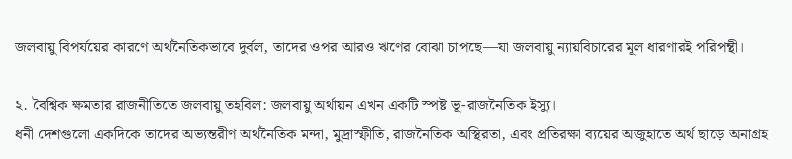জলবায়ু বিপর্যয়ের কারণে অর্থনৈতিকভাবে দুর্বল, তাদের ওপর আরও ঋণের বোঝা চাপছে—যা জলবায়ু ন্যায়বিচারের মূল ধারণারই পরিপন্থী।

২. বৈশ্বিক ক্ষমতার রাজনীতিতে জলবায়ু তহবিল: জলবায়ু অর্থায়ন এখন একটি স্পষ্ট ভূ-রাজনৈতিক ইস্যু।
ধনী দেশগুলো একদিকে তাদের অভ্যন্তরীণ অর্থনৈতিক মন্দা, মুদ্রাস্ফীতি, রাজনৈতিক অস্থিরতা, এবং প্রতিরক্ষা ব্যয়ের অজুহাতে অর্থ ছাড়ে অনাগ্রহ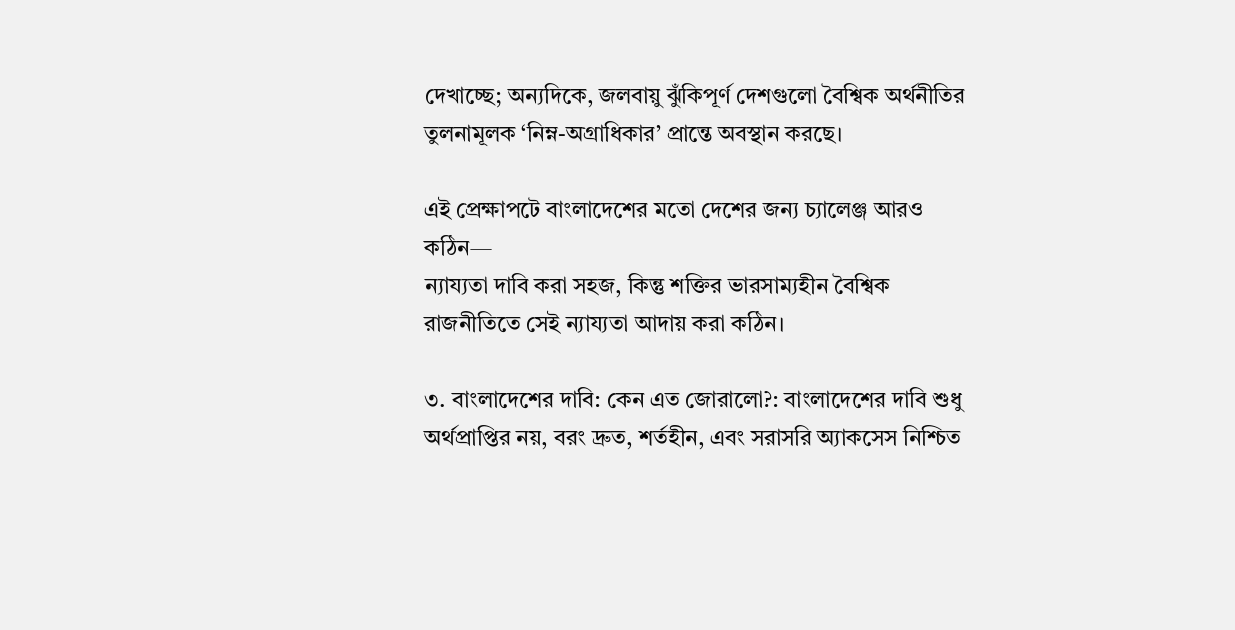দেখাচ্ছে; অন্যদিকে, জলবায়ু ঝুঁকিপূর্ণ দেশগুলো বৈশ্বিক অর্থনীতির তুলনামূলক ‘নিম্ন-অগ্রাধিকার’ প্রান্তে অবস্থান করছে।

এই প্রেক্ষাপটে বাংলাদেশের মতো দেশের জন্য চ্যালেঞ্জ আরও কঠিন—
ন্যায্যতা দাবি করা সহজ, কিন্তু শক্তির ভারসাম্যহীন বৈশ্বিক রাজনীতিতে সেই ন্যায্যতা আদায় করা কঠিন।

৩. বাংলাদেশের দাবি: কেন এত জোরালো?: বাংলাদেশের দাবি শুধু অর্থপ্রাপ্তির নয়, বরং দ্রুত, শর্তহীন, এবং সরাসরি অ্যাকসেস নিশ্চিত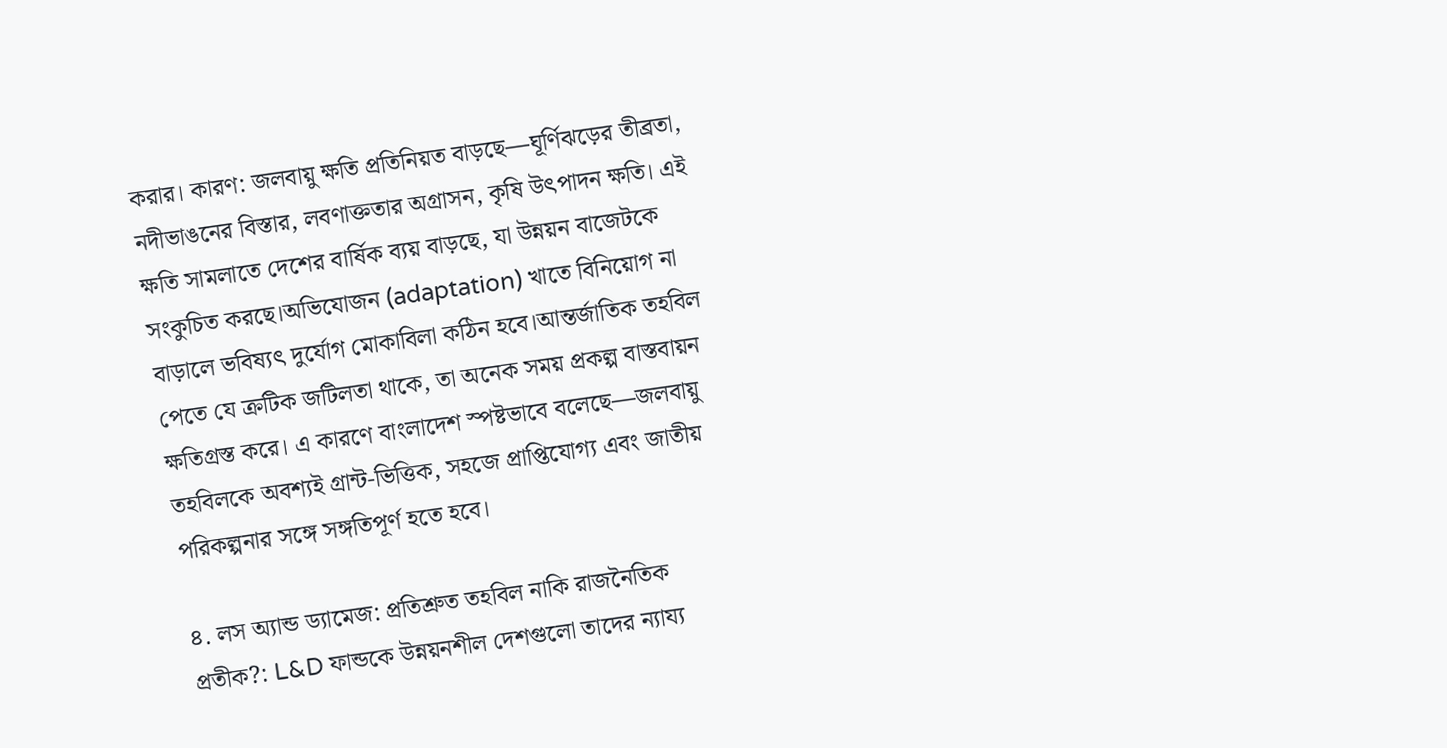করার। কারণ: জলবায়ু ক্ষতি প্রতিনিয়ত বাড়ছে—ঘূর্ণিঝড়ের তীব্রতা, নদীভাঙনের বিস্তার, লবণাক্ততার অগ্রাসন, কৃষি উৎপাদন ক্ষতি। এই ক্ষতি সামলাতে দেশের বার্ষিক ব্যয় বাড়ছে, যা উন্নয়ন বাজেটকে সংকুচিত করছে।অভিযোজন (adaptation) খাতে বিনিয়োগ না বাড়ালে ভবিষ্যৎ দুর্যোগ মোকাবিলা কঠিন হবে।আন্তর্জাতিক তহবিল পেতে যে ক্রটিক জটিলতা থাকে, তা অনেক সময় প্রকল্প বাস্তবায়ন ক্ষতিগ্রস্ত করে। এ কারণে বাংলাদেশ স্পষ্টভাবে বলেছে—জলবায়ু তহবিলকে অবশ্যই গ্রান্ট-ভিত্তিক, সহজে প্রাপ্তিযোগ্য এবং জাতীয় পরিকল্পনার সঙ্গে সঙ্গতিপূর্ণ হতে হবে।

৪. লস অ্যান্ড ড্যামেজ: প্রতিশ্রুত তহবিল নাকি রাজনৈতিক প্রতীক?: L&D ফান্ডকে উন্নয়নশীল দেশগুলো তাদের ন্যায্য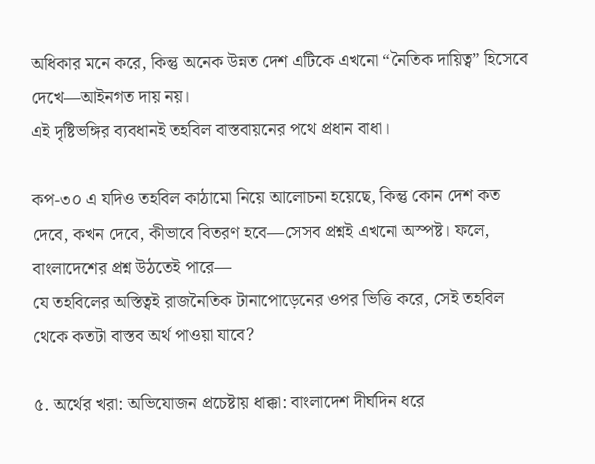অধিকার মনে করে, কিন্তু অনেক উন্নত দেশ এটিকে এখনো “নৈতিক দায়িত্ব” হিসেবে দেখে—আইনগত দায় নয়।
এই দৃষ্টিভঙ্গির ব্যবধানই তহবিল বাস্তবায়নের পথে প্রধান বাধা।

কপ-৩০ এ যদিও তহবিল কাঠামো নিয়ে আলোচনা হয়েছে, কিন্তু কোন দেশ কত দেবে, কখন দেবে, কীভাবে বিতরণ হবে—সেসব প্রশ্নই এখনো অস্পষ্ট। ফলে, বাংলাদেশের প্রশ্ন উঠতেই পারে—
যে তহবিলের অস্তিত্বই রাজনৈতিক টানাপোড়েনের ওপর ভিত্তি করে, সেই তহবিল থেকে কতটা বাস্তব অর্থ পাওয়া যাবে?

৫. অর্থের খরা: অভিযোজন প্রচেষ্টায় ধাক্কা: বাংলাদেশ দীর্ঘদিন ধরে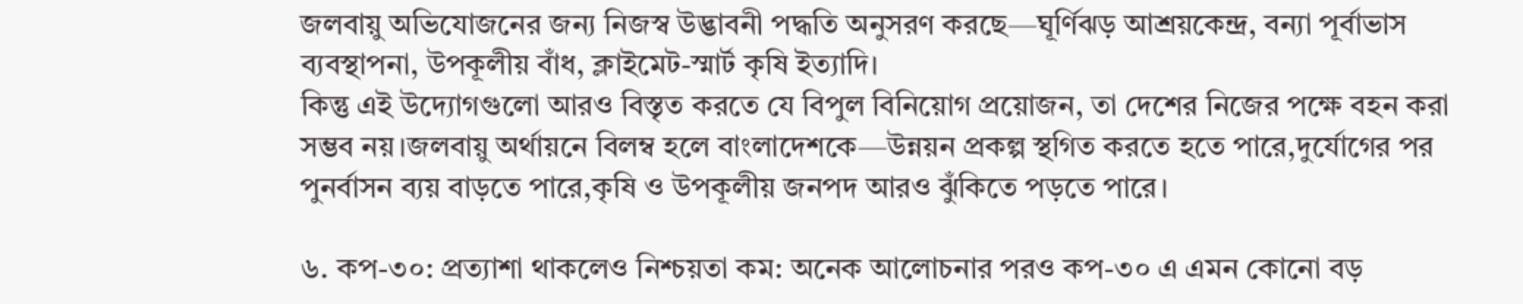জলবায়ু অভিযোজনের জন্য নিজস্ব উদ্ভাবনী পদ্ধতি অনুসরণ করছে—ঘূর্ণিঝড় আশ্রয়কেন্দ্র, বন্যা পূর্বাভাস ব্যবস্থাপনা, উপকূলীয় বাঁধ, ক্লাইমেট-স্মার্ট কৃষি ইত্যাদি।
কিন্তু এই উদ্যোগগুলো আরও বিস্তৃত করতে যে বিপুল বিনিয়োগ প্রয়োজন, তা দেশের নিজের পক্ষে বহন করা সম্ভব নয়।জলবায়ু অর্থায়নে বিলম্ব হলে বাংলাদেশকে—উন্নয়ন প্রকল্প স্থগিত করতে হতে পারে,দুর্যোগের পর পুনর্বাসন ব্যয় বাড়তে পারে,কৃষি ও উপকূলীয় জনপদ আরও ঝুঁকিতে পড়তে পারে।

৬. কপ-৩০: প্রত্যাশা থাকলেও নিশ্চয়তা কম: অনেক আলোচনার পরও কপ-৩০ এ এমন কোনো বড়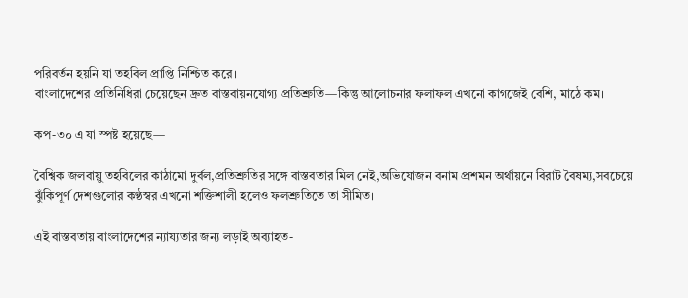পরিবর্তন হয়নি যা তহবিল প্রাপ্তি নিশ্চিত করে।
বাংলাদেশের প্রতিনিধিরা চেয়েছেন দ্রুত বাস্তবায়নযোগ্য প্রতিশ্রুতি—কিন্তু আলোচনার ফলাফল এখনো কাগজেই বেশি, মাঠে কম।

কপ-৩০ এ যা স্পষ্ট হয়েছে—

বৈশ্বিক জলবায়ু তহবিলের কাঠামো দুর্বল,প্রতিশ্রুতির সঙ্গে বাস্তবতার মিল নেই,অভিযোজন বনাম প্রশমন অর্থায়নে বিরাট বৈষম্য,সবচেয়ে ঝুঁকিপূর্ণ দেশগুলোর কণ্ঠস্বর এখনো শক্তিশালী হলেও ফলশ্রুতিতে তা সীমিত।

এই বাস্তবতায় বাংলাদেশের ন্যায্যতার জন্য লড়াই অব্যাহত-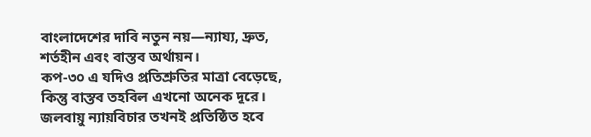বাংলাদেশের দাবি নতুন নয়—ন্যায্য, দ্রুত, শর্তহীন এবং বাস্তব অর্থায়ন।
কপ-৩০ এ যদিও প্রতিশ্রুতির মাত্রা বেড়েছে, কিন্তু বাস্তব তহবিল এখনো অনেক দূরে।
জলবায়ু ন্যায়বিচার তখনই প্রতিষ্ঠিত হবে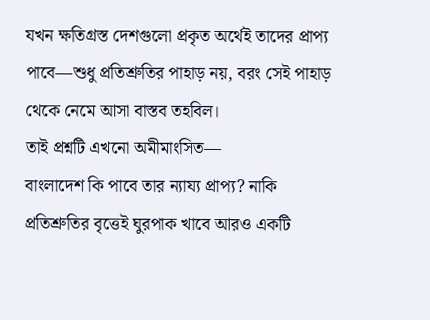যখন ক্ষতিগ্রস্ত দেশগুলো প্রকৃত অর্থেই তাদের প্রাপ্য পাবে—শুধু প্রতিশ্রুতির পাহাড় নয়, বরং সেই পাহাড় থেকে নেমে আসা বাস্তব তহবিল।
তাই প্রশ্নটি এখনো অমীমাংসিত—
বাংলাদেশ কি পাবে তার ন্যায্য প্রাপ্য? নাকি প্রতিশ্রুতির বৃত্তেই ঘুরপাক খাবে আরও একটি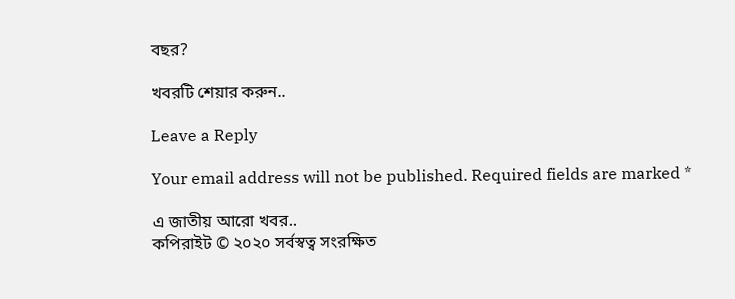বছর?

খবরটি শেয়ার করুন..

Leave a Reply

Your email address will not be published. Required fields are marked *

এ জাতীয় আরো খবর..
কপিরাইট © ২০২০ সর্বস্বত্ব সংরক্ষিত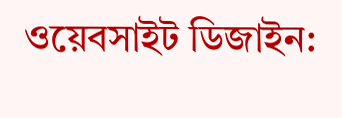ওয়েবসাইট ডিজাইন: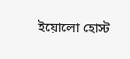ইয়োলো হোস্ট